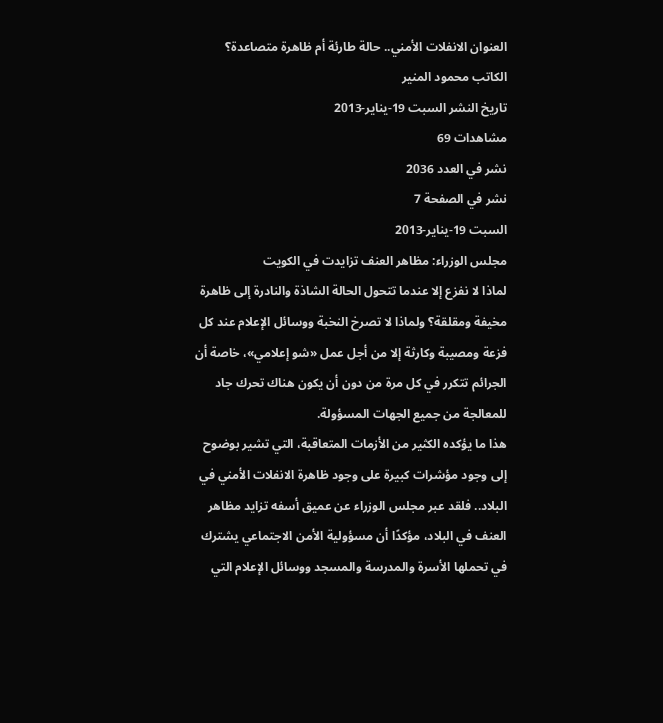العنوان الانفلات الأمني.. حالة طارئة أم ظاهرة متصاعدة؟
الكاتب محمود المنير
تاريخ النشر السبت 19-يناير-2013
مشاهدات 69
نشر في العدد 2036
نشر في الصفحة 7
السبت 19-يناير-2013
مجلس الوزراء: مظاهر العنف تزايدت في الكويت
لماذا لا نفزع إلا عندما تتحول الحالة الشاذة والنادرة إلى ظاهرة مخيفة ومقلقة؟ ولماذا لا تصرخ النخبة ووسائل الإعلام عند كل فزعة ومصيبة وكارثة إلا من أجل عمل «شو إعلامي»، خاصة أن الجرائم تتكرر في كل مرة من دون أن يكون هناك تحرك جاد للمعالجة من جميع الجهات المسؤولة.
هذا ما يؤكده الكثير من الأزمات المتعاقبة، التي تشير بوضوح إلى وجود مؤشرات كبيرة على وجود ظاهرة الانفلات الأمني في البلاد.. فلقد عبر مجلس الوزراء عن عميق أسفه تزايد مظاهر العنف في البلاد، مؤكدًا أن مسؤولية الأمن الاجتماعي يشترك في تحملها الأسرة والمدرسة والمسجد ووسائل الإعلام التي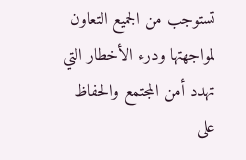تستوجب من الجميع التعاون لمواجهتها ودرء الأخطار التي تهدد أمن المجتمع والحفاظ على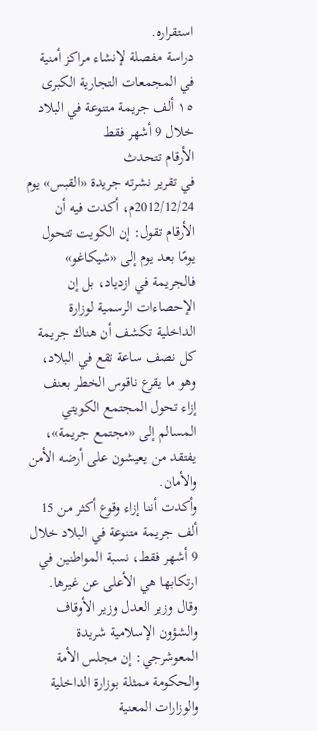استقراره.
دراسة مفصلة لإنشاء مراكز أمنية في المجمعات التجارية الكبرى
١٥ ألف جريمة متنوعة في البلاد خلال 9 أشهر فقط
الأرقام تتحدث
في تقرير نشرته جريدة «القبس» يوم 2012/12/24م، أكدت فيه أن الأرقام تقول: إن الكويت تتحول يومًا بعد يوم إلى «شيكاغو» فالجريمة في ازدياد، بل إن الإحصاءات الرسمية لوزارة الداخلية تكشف أن هناك جريمة كل نصف ساعة تقع في البلاد، وهو ما يقرع ناقوس الخطر بعنف إزاء تحول المجتمع الكويتي المسالم إلى «مجتمع جريمة»، يفتقد من يعيشون على أرضه الأمن والأمان.
وأكدت أننا إزاء وقوع أكثر من 15 ألف جريمة متنوعة في البلاد خلال 9 أشهر فقط، نسبة المواطنين في ارتكابها هي الأعلى عن غيرها.
وقال وزير العدل وزير الأوقاف والشؤون الإسلامية شريدة المعوشرجي: إن مجلس الأمة والحكومة ممثلة بوزارة الداخلية والوزارات المعنية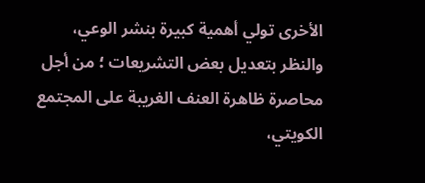الأخرى تولي أهمية كبيرة بنشر الوعي، والنظر بتعديل بعض التشريعات ؛ من أجل محاصرة ظاهرة العنف الغريبة على المجتمع الكويتي،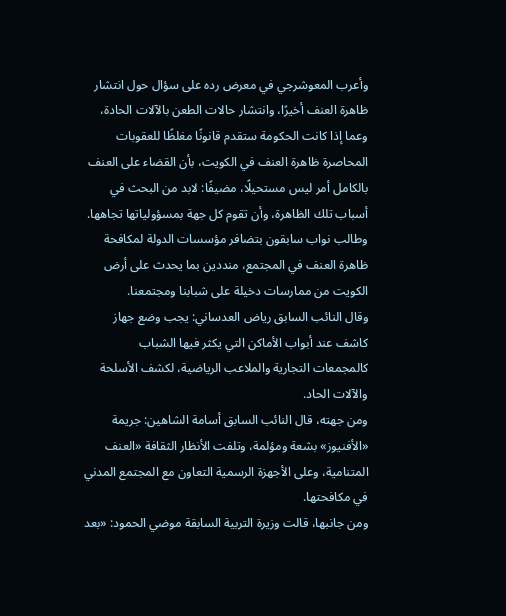وأعرب المعوشرجي في معرض رده على سؤال حول انتشار ظاهرة العنف أخيرًا، وانتشار حالات الطعن بالآلات الحادة، وعما إذا كانت الحكومة ستقدم قانونًا مغلظًا للعقوبات المحاصرة ظاهرة العنف في الكويت، بأن القضاء على العنف بالكامل أمر ليس مستحيلًا، مضيفًا: لابد من البحث في أسباب تلك الظاهرة، وأن تقوم كل جهة بمسؤولياتها تجاهها.
وطالب نواب سابقون بتضافر مؤسسات الدولة لمكافحة ظاهرة العنف في المجتمع، منددين بما يحدث على أرض الكويت من ممارسات دخيلة على شبابنا ومجتمعنا.
وقال النائب السابق رياض العدساني: يجب وضع جهاز كاشف عند أبواب الأماكن التي يكثر فيها الشباب كالمجمعات التجارية والملاعب الرياضية، لكشف الأسلحة والآلات الحاد.
ومن جهته، قال النائب السابق أسامة الشاهين: جريمة «الأفنيوز» بشعة ومؤلمة، وتلفت الأنظار الثقافة «العنف المتنامية، وعلى الأجهزة الرسمية التعاون مع المجتمع المدني في مكافحتها.
ومن جانبها، قالت وزيرة التربية السابقة موضي الحمود: «بعد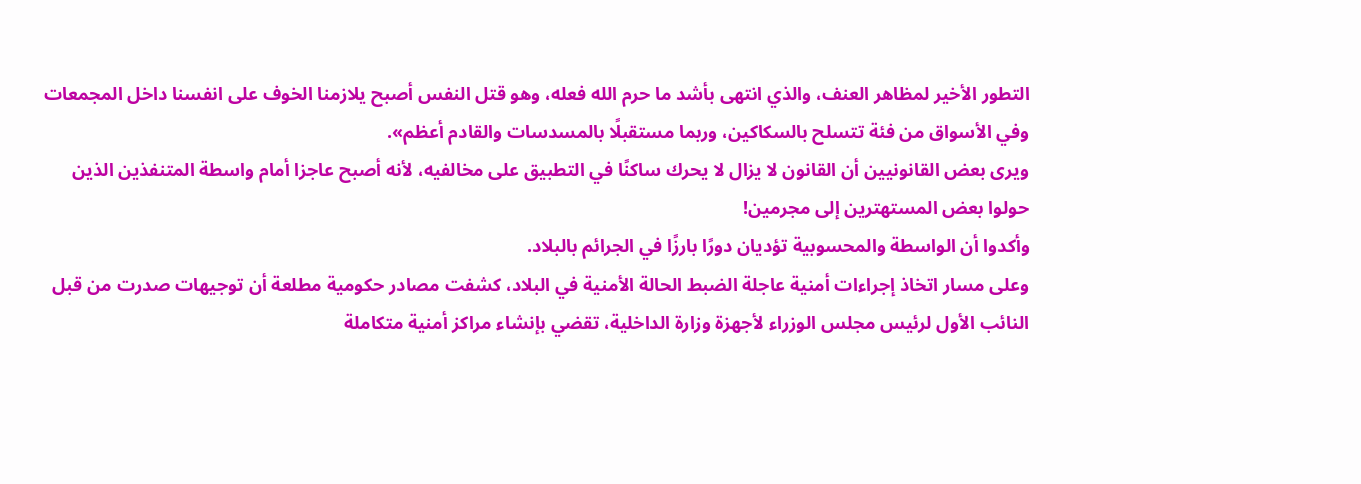التطور الأخير لمظاهر العنف، والذي انتهى بأشد ما حرم الله فعله، وهو قتل النفس أصبح يلازمنا الخوف على انفسنا داخل المجمعات وفي الأسواق من فئة تتسلح بالسكاكين، وربما مستقبلًا بالمسدسات والقادم أعظم».
ويرى بعض القانونيين أن القانون لا يزال لا يحرك ساكنًا في التطبيق على مخالفيه، لأنه أصبح عاجزا أمام واسطة المتنفذين الذين حولوا بعض المستهترين إلى مجرمين!
وأكدوا أن الواسطة والمحسوبية تؤديان دورًا بارزًا في الجرائم بالبلاد.
وعلى مسار اتخاذ إجراءات أمنية عاجلة الضبط الحالة الأمنية في البلاد، كشفت مصادر حكومية مطلعة أن توجيهات صدرت من قبل النائب الأول لرئيس مجلس الوزراء لأجهزة وزارة الداخلية، تقضي بإنشاء مراكز أمنية متكاملة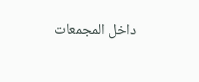داخل المجمعات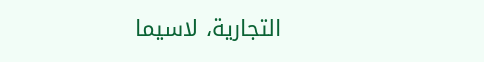التجارية، لاسيما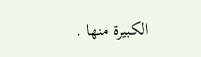الكبيرة منها .